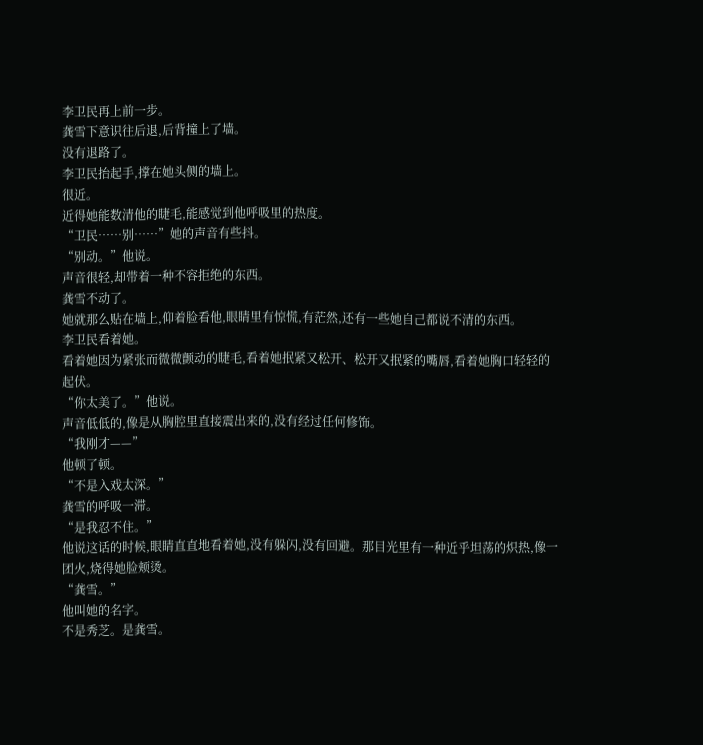李卫民再上前一步。
龚雪下意识往后退,后背撞上了墙。
没有退路了。
李卫民抬起手,撑在她头侧的墙上。
很近。
近得她能数清他的睫毛,能感觉到他呼吸里的热度。
“卫民……别……”她的声音有些抖。
“别动。”他说。
声音很轻,却带着一种不容拒绝的东西。
龚雪不动了。
她就那么贴在墙上,仰着脸看他,眼睛里有惊慌,有茫然,还有一些她自己都说不清的东西。
李卫民看着她。
看着她因为紧张而微微颤动的睫毛,看着她抿紧又松开、松开又抿紧的嘴唇,看着她胸口轻轻的起伏。
“你太美了。”他说。
声音低低的,像是从胸腔里直接震出来的,没有经过任何修饰。
“我刚才——”
他顿了顿。
“不是入戏太深。”
龚雪的呼吸一滞。
“是我忍不住。”
他说这话的时候,眼睛直直地看着她,没有躲闪,没有回避。那目光里有一种近乎坦荡的炽热,像一团火,烧得她脸颊烫。
“龚雪。”
他叫她的名字。
不是秀芝。是龚雪。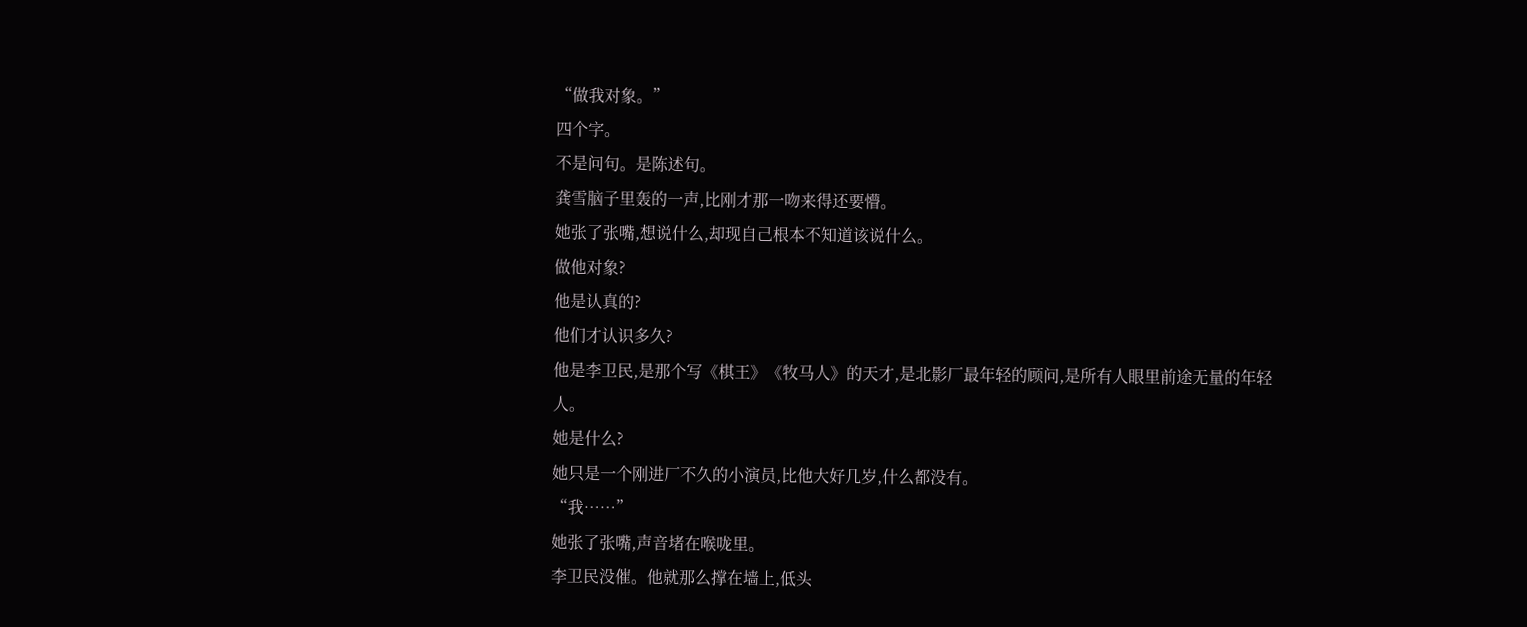“做我对象。”
四个字。
不是问句。是陈述句。
龚雪脑子里轰的一声,比刚才那一吻来得还要懵。
她张了张嘴,想说什么,却现自己根本不知道该说什么。
做他对象?
他是认真的?
他们才认识多久?
他是李卫民,是那个写《棋王》《牧马人》的天才,是北影厂最年轻的顾问,是所有人眼里前途无量的年轻人。
她是什么?
她只是一个刚进厂不久的小演员,比他大好几岁,什么都没有。
“我……”
她张了张嘴,声音堵在喉咙里。
李卫民没催。他就那么撑在墙上,低头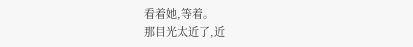看着她,等着。
那目光太近了,近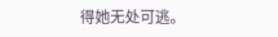得她无处可逃。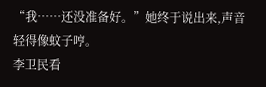“我……还没准备好。”她终于说出来,声音轻得像蚊子哼。
李卫民看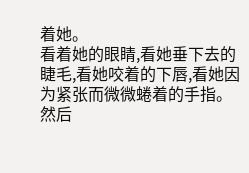着她。
看着她的眼睛,看她垂下去的睫毛,看她咬着的下唇,看她因为紧张而微微蜷着的手指。
然后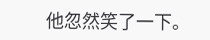他忽然笑了一下。